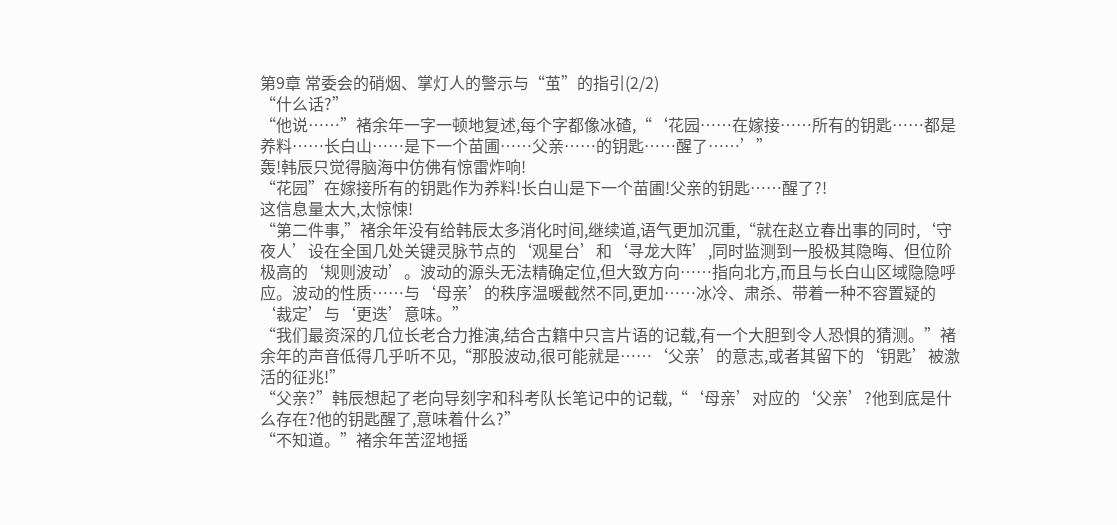第9章 常委会的硝烟、掌灯人的警示与“茧”的指引(2/2)
“什么话?”
“他说……”褚余年一字一顿地复述,每个字都像冰碴,“‘花园……在嫁接……所有的钥匙……都是养料……长白山……是下一个苗圃……父亲……的钥匙……醒了……’”
轰!韩辰只觉得脑海中仿佛有惊雷炸响!
“花园”在嫁接所有的钥匙作为养料!长白山是下一个苗圃!父亲的钥匙……醒了?!
这信息量太大,太惊悚!
“第二件事,”褚余年没有给韩辰太多消化时间,继续道,语气更加沉重,“就在赵立春出事的同时,‘守夜人’设在全国几处关键灵脉节点的‘观星台’和‘寻龙大阵’,同时监测到一股极其隐晦、但位阶极高的‘规则波动’。波动的源头无法精确定位,但大致方向……指向北方,而且与长白山区域隐隐呼应。波动的性质……与‘母亲’的秩序温暖截然不同,更加……冰冷、肃杀、带着一种不容置疑的‘裁定’与‘更迭’意味。”
“我们最资深的几位长老合力推演,结合古籍中只言片语的记载,有一个大胆到令人恐惧的猜测。”褚余年的声音低得几乎听不见,“那股波动,很可能就是……‘父亲’的意志,或者其留下的‘钥匙’被激活的征兆!”
“父亲?”韩辰想起了老向导刻字和科考队长笔记中的记载,“‘母亲’对应的‘父亲’?他到底是什么存在?他的钥匙醒了,意味着什么?”
“不知道。”褚余年苦涩地摇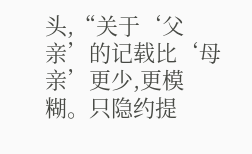头,“关于‘父亲’的记载比‘母亲’更少,更模糊。只隐约提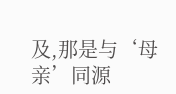及,那是与‘母亲’同源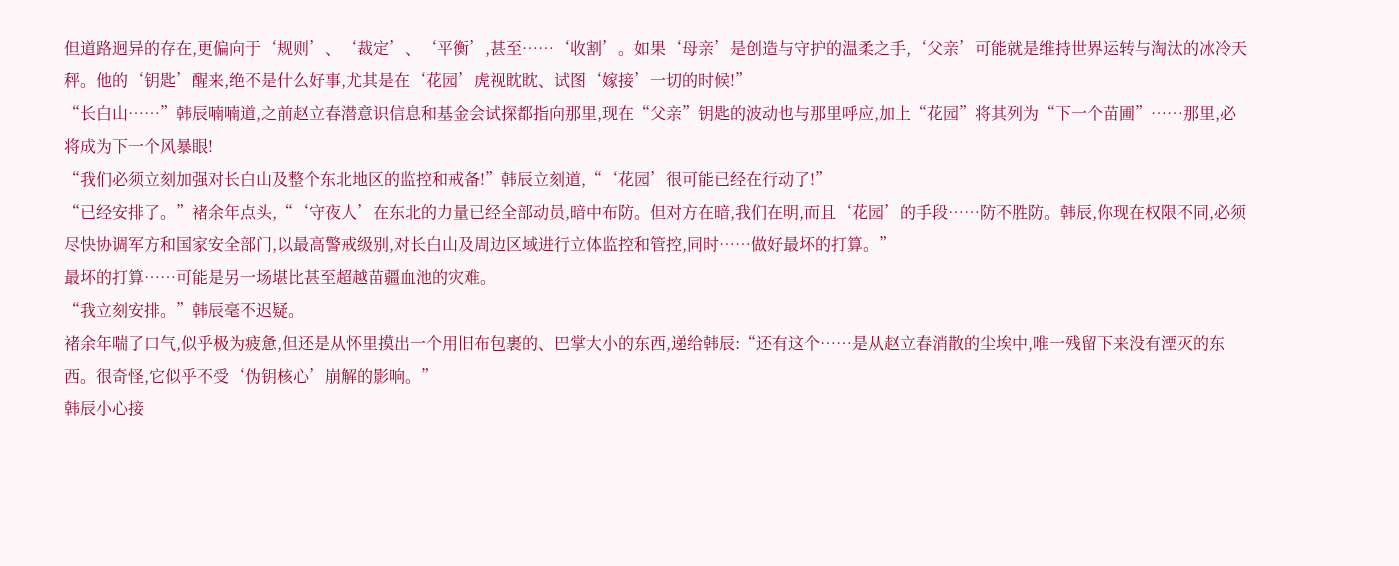但道路迥异的存在,更偏向于‘规则’、‘裁定’、‘平衡’,甚至……‘收割’。如果‘母亲’是创造与守护的温柔之手,‘父亲’可能就是维持世界运转与淘汰的冰冷天秤。他的‘钥匙’醒来,绝不是什么好事,尤其是在‘花园’虎视眈眈、试图‘嫁接’一切的时候!”
“长白山……”韩辰喃喃道,之前赵立春潜意识信息和基金会试探都指向那里,现在“父亲”钥匙的波动也与那里呼应,加上“花园”将其列为“下一个苗圃”……那里,必将成为下一个风暴眼!
“我们必须立刻加强对长白山及整个东北地区的监控和戒备!”韩辰立刻道,“‘花园’很可能已经在行动了!”
“已经安排了。”褚余年点头,“‘守夜人’在东北的力量已经全部动员,暗中布防。但对方在暗,我们在明,而且‘花园’的手段……防不胜防。韩辰,你现在权限不同,必须尽快协调军方和国家安全部门,以最高警戒级别,对长白山及周边区域进行立体监控和管控,同时……做好最坏的打算。”
最坏的打算……可能是另一场堪比甚至超越苗疆血池的灾难。
“我立刻安排。”韩辰毫不迟疑。
褚余年喘了口气,似乎极为疲惫,但还是从怀里摸出一个用旧布包裹的、巴掌大小的东西,递给韩辰:“还有这个……是从赵立春消散的尘埃中,唯一残留下来没有湮灭的东西。很奇怪,它似乎不受‘伪钥核心’崩解的影响。”
韩辰小心接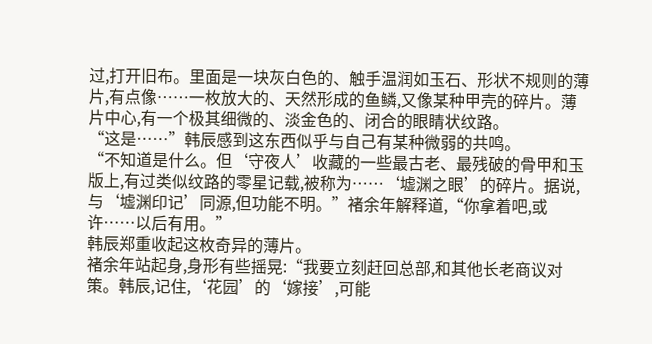过,打开旧布。里面是一块灰白色的、触手温润如玉石、形状不规则的薄片,有点像……一枚放大的、天然形成的鱼鳞,又像某种甲壳的碎片。薄片中心,有一个极其细微的、淡金色的、闭合的眼睛状纹路。
“这是……”韩辰感到这东西似乎与自己有某种微弱的共鸣。
“不知道是什么。但‘守夜人’收藏的一些最古老、最残破的骨甲和玉版上,有过类似纹路的零星记载,被称为……‘墟渊之眼’的碎片。据说,与‘墟渊印记’同源,但功能不明。”褚余年解释道,“你拿着吧,或许……以后有用。”
韩辰郑重收起这枚奇异的薄片。
褚余年站起身,身形有些摇晃:“我要立刻赶回总部,和其他长老商议对策。韩辰,记住,‘花园’的‘嫁接’,可能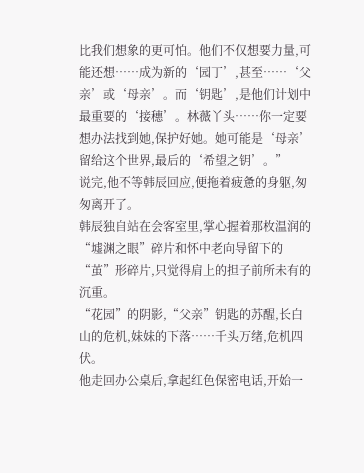比我们想象的更可怕。他们不仅想要力量,可能还想……成为新的‘园丁’,甚至……‘父亲’或‘母亲’。而‘钥匙’,是他们计划中最重要的‘接穗’。林薇丫头……你一定要想办法找到她,保护好她。她可能是‘母亲’留给这个世界,最后的‘希望之钥’。”
说完,他不等韩辰回应,便拖着疲惫的身躯,匆匆离开了。
韩辰独自站在会客室里,掌心握着那枚温润的“墟渊之眼”碎片和怀中老向导留下的“茧”形碎片,只觉得肩上的担子前所未有的沉重。
“花园”的阴影,“父亲”钥匙的苏醒,长白山的危机,妹妹的下落……千头万绪,危机四伏。
他走回办公桌后,拿起红色保密电话,开始一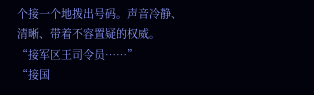个接一个地拨出号码。声音冷静、清晰、带着不容置疑的权威。
“接军区王司令员……”
“接国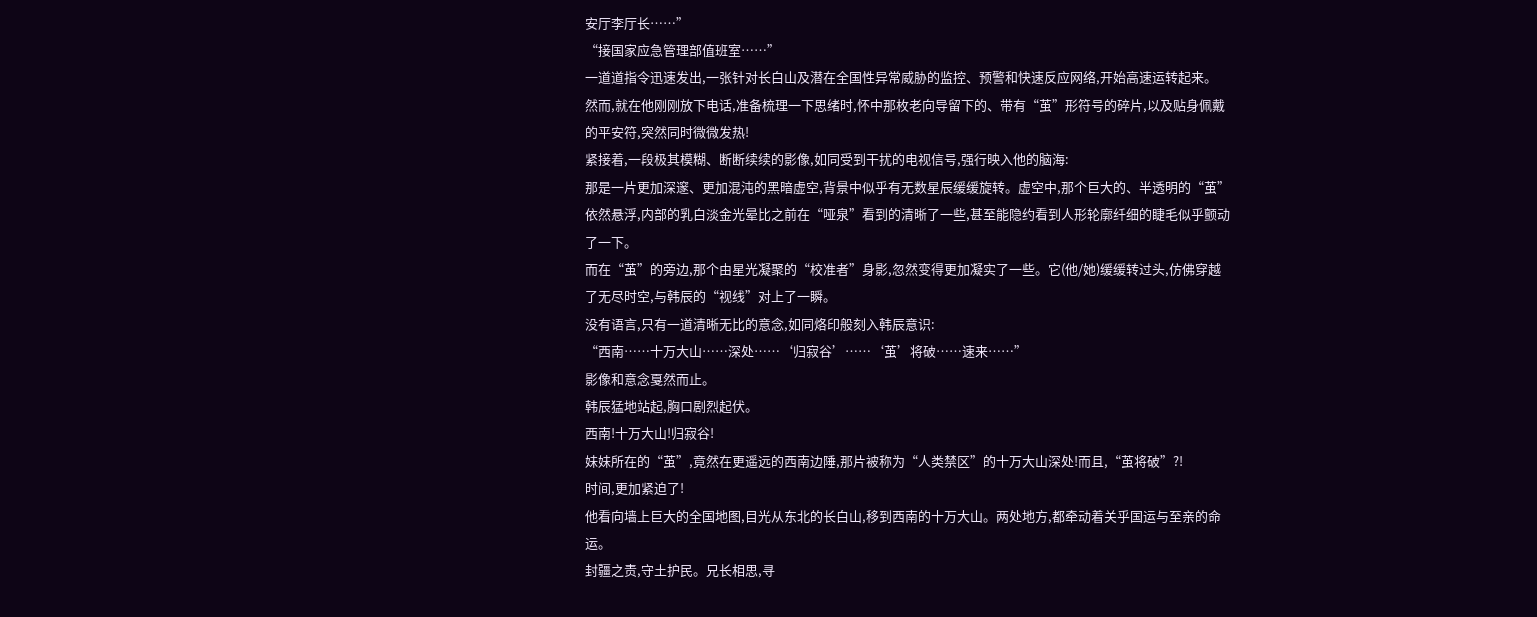安厅李厅长……”
“接国家应急管理部值班室……”
一道道指令迅速发出,一张针对长白山及潜在全国性异常威胁的监控、预警和快速反应网络,开始高速运转起来。
然而,就在他刚刚放下电话,准备梳理一下思绪时,怀中那枚老向导留下的、带有“茧”形符号的碎片,以及贴身佩戴的平安符,突然同时微微发热!
紧接着,一段极其模糊、断断续续的影像,如同受到干扰的电视信号,强行映入他的脑海:
那是一片更加深邃、更加混沌的黑暗虚空,背景中似乎有无数星辰缓缓旋转。虚空中,那个巨大的、半透明的“茧”依然悬浮,内部的乳白淡金光晕比之前在“哑泉”看到的清晰了一些,甚至能隐约看到人形轮廓纤细的睫毛似乎颤动了一下。
而在“茧”的旁边,那个由星光凝聚的“校准者”身影,忽然变得更加凝实了一些。它(他/她)缓缓转过头,仿佛穿越了无尽时空,与韩辰的“视线”对上了一瞬。
没有语言,只有一道清晰无比的意念,如同烙印般刻入韩辰意识:
“西南……十万大山……深处……‘归寂谷’……‘茧’将破……速来……”
影像和意念戛然而止。
韩辰猛地站起,胸口剧烈起伏。
西南!十万大山!归寂谷!
妹妹所在的“茧”,竟然在更遥远的西南边陲,那片被称为“人类禁区”的十万大山深处!而且,“茧将破”?!
时间,更加紧迫了!
他看向墙上巨大的全国地图,目光从东北的长白山,移到西南的十万大山。两处地方,都牵动着关乎国运与至亲的命运。
封疆之责,守土护民。兄长相思,寻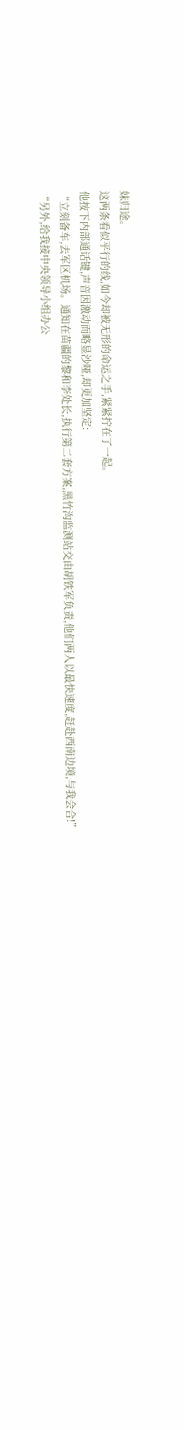妹归途。
这两条看似平行的线,如今却被无形的命运之手,紧紧拧在了一起。
他按下内部通话键,声音因激动而略显沙哑,却更加坚定:
“立刻备车,去军区机场。通知在苗疆的黎和李处长,执行第二套方案,黑竹沟监测站交由胡铁军负责,他们两人以最快速度,赶赴西南边境,与我会合!”
“另外,给我接中央领导小组办公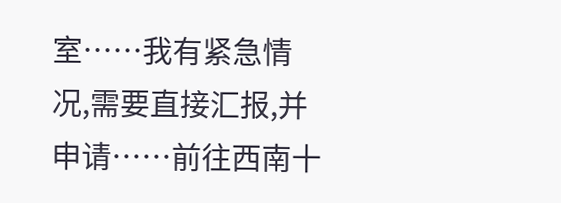室……我有紧急情况,需要直接汇报,并申请……前往西南十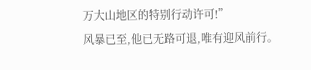万大山地区的特别行动许可!”
风暴已至,他已无路可退,唯有迎风前行。